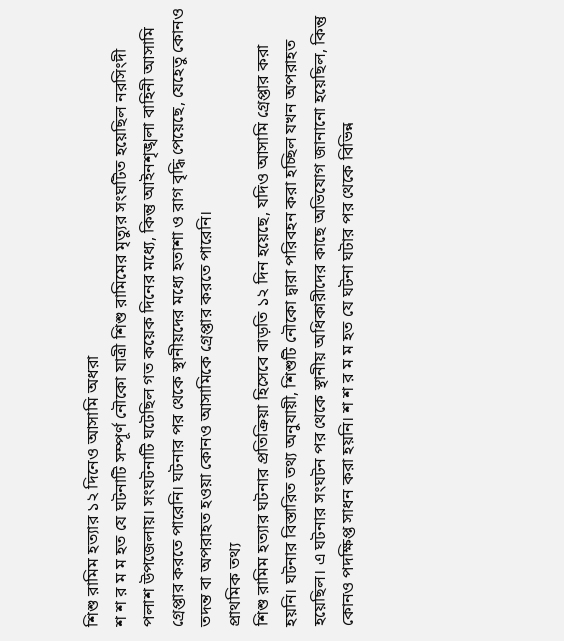শিশু রামিম হত্যার ১২ দিনেও আসামি অধরা
শ শ র ম ম হত যে ঘটনাটি সম্পূর্ণ নৌকো যাত্রী শিশু রামিমের মৃত্যুর সংঘটিত হয়েছিল নরসিংদী পলাশ উপজেলায়। সংঘটনাটি ঘটেছিল গত কয়েক দিনের মধ্যে, কিন্তু আইনশৃঙ্খলা বাহিনী আসামি গ্রেপ্তার করতে পারেনি। ঘটনার পর থেকে স্থানীয়দের মধ্যে হতাশা ও রাগ বৃদ্ধি পেয়েছে, যেহেতু কোনও তদন্ত বা অপরাহত হওয়া কোনও আসামিকে গ্রেপ্তার করতে পারেনি।
প্রাথমিক তথ্য
শিশু রামিম হত্যার ঘটনার প্রতিক্রিয়া হিসেবে বাড়তি ১২ দিন হয়েছে, যদিও আসামি গ্রেপ্তার করা হয়নি। ঘটনার বিস্তারিত তথ্য অনুযায়ী, শিশুটি নৌকো দ্বারা পরিবহন করা হচ্ছিল যখন অপরাহত হয়েছিল। এ ঘটনার সংঘটন পর থেকে স্থানীয় অধিকারীদের কাছে অভিযোগ জানানো হয়েছিল, কিন্তু কোনও পদক্ষিপ্ত সাধন করা হয়নি। শ শ র ম ম হত যে ঘটনা ঘটার পর থেকে বিভিন্ন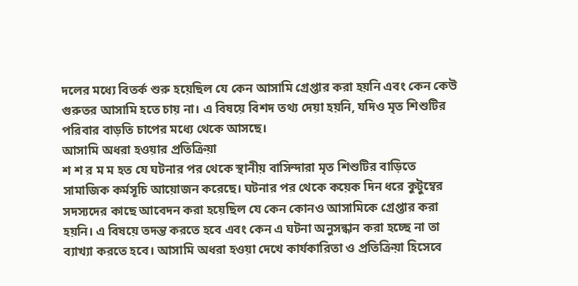দলের মধ্যে বিতর্ক শুরু হয়েছিল যে কেন আসামি গ্রেপ্তার করা হয়নি এবং কেন কেউ গুরুতর আসামি হতে চায় না। এ বিষয়ে বিশদ তথ্য দেয়া হয়নি, যদিও মৃত শিশুটির পরিবার বাড়তি চাপের মধ্যে থেকে আসছে।
আসামি অধরা হওয়ার প্রতিক্রিয়া
শ শ র ম ম হত যে ঘটনার পর থেকে স্থানীয় বাসিন্দারা মৃত শিশুটির বাড়িতে সামাজিক কর্মসূচি আয়োজন করেছে। ঘটনার পর থেকে কয়েক দিন ধরে কুটুম্বের সদস্যদের কাছে আবেদন করা হয়েছিল যে কেন কোনও আসামিকে গ্রেপ্তার করা হয়নি। এ বিষয়ে তদন্ত করতে হবে এবং কেন এ ঘটনা অনুসন্ধান করা হচ্ছে না তা ব্যাখ্যা করতে হবে। আসামি অধরা হওয়া দেখে কার্যকারিতা ও প্রতিক্রিয়া হিসেবে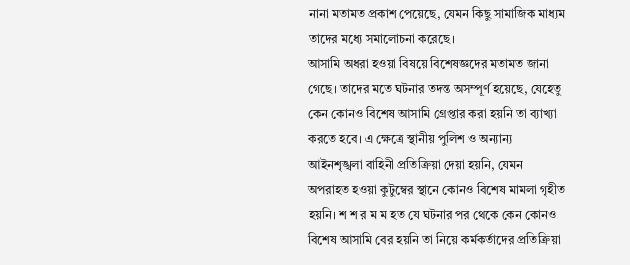নানা মতামত প্রকাশ পেয়েছে, যেমন কিছু সামাজিক মাধ্যম তাদের মধ্যে সমালোচনা করেছে।
আসামি অধরা হওয়া বিষয়ে বিশেষজ্ঞদের মতামত জানা গেছে। তাদের মতে ঘটনার তদন্ত অসম্পূর্ণ হয়েছে, যেহেতু কেন কোনও বিশেষ আসামি গ্রেপ্তার করা হয়নি তা ব্যাখ্যা করতে হবে। এ ক্ষেত্রে স্থানীয় পুলিশ ও অন্যান্য আইনশৃঙ্খলা বাহিনী প্রতিক্রিয়া দেয়া হয়নি, যেমন অপরাহত হওয়া কুটুম্বের স্থানে কোনও বিশেষ মামলা গৃহীত হয়নি। শ শ র ম ম হত যে ঘটনার পর থেকে কেন কোনও বিশেষ আসামি বের হয়নি তা নিয়ে কর্মকর্তাদের প্রতিক্রিয়া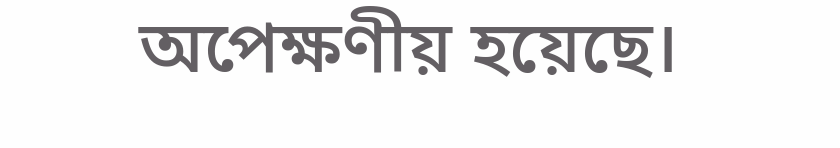অপেক্ষণীয় হয়েছে।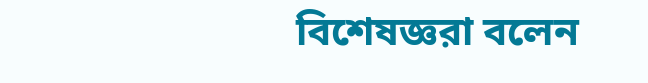বিশেষজ্ঞরা বলেন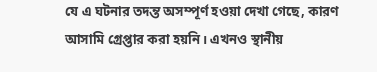যে এ ঘটনার তদন্ত অসম্পূর্ণ হওয়া দেখা গেছে, কারণ আসামি গ্রেপ্তার করা হয়নি। এখনও স্থানীয়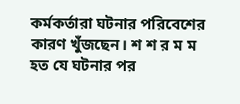কর্মকর্তারা ঘটনার পরিবেশের কারণ খুঁজছেন। শ শ র ম ম হত যে ঘটনার পর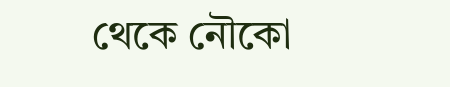থেকে নৌকো